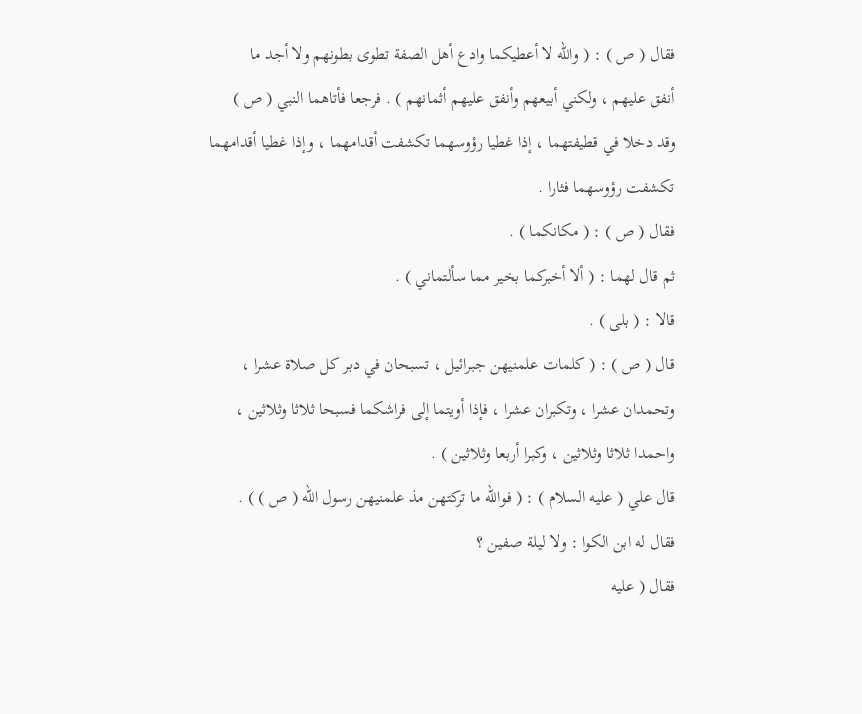فقال ( ص ) : ( والله لا أعطيكما وادع أهل الصفة تطوى بطونهم ولا أجد ما
أنفق عليهم ، ولكني أبيعهم وأنفق عليهم أثمانهم ) . فرجعا فأتاهما النبي ( ص )
وقد دخلا في قطيفتهما ، إذا غطيا رؤوسهما تكشفت أقدامهما ، وإذا غطيا أقدامهما
تكشفت رؤوسهما فثارا .
فقال ( ص ) : ( مكانكما ) .
ثم قال لهما : ( ألا أخبركما بخير مما سألتماني ) .
قالا : ( بلى ) .
قال ( ص ) : ( كلمات علمنيهن جبرائيل ، تسبحان في دبر كل صلاة عشرا ،
وتحمدان عشرا ، وتكبران عشرا ، فإذا أويتما إلى فراشكما فسبحا ثلاثا وثلاثين ،
واحمدا ثلاثا وثلاثين ، وكبرا أربعا وثلاثين ) .
قال علي ( عليه السلام ) : ( فوالله ما تركتهن مذ علمنيهن رسول الله ( ص ) ) .
فقال له ابن الكوا : ولا ليلة صفين ؟
فقال ( عليه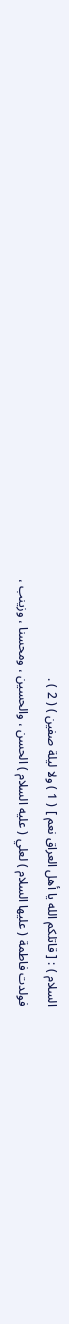السلام ) : [ قاتلكم الله يا أهل العراق نعم ] ( 1 ) ولا ليلة صفين ) ( 2 ) .
فولدت فاطمة ( عليها السلام ) لعلي ( عليه السلام ) الحسن ، والحسين ، ومحسنا ، وزينب ،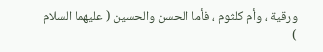ورقية ، وأم كلثوم ، فأما الحسن والحسين ( عليهما السلام )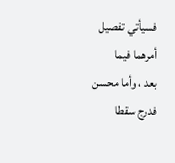فسيأتي تفصيل أمرهما فيما
بعد ، وأما محسن فدرج سقطا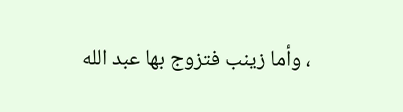، وأما زينب فتزوج بها عبد الله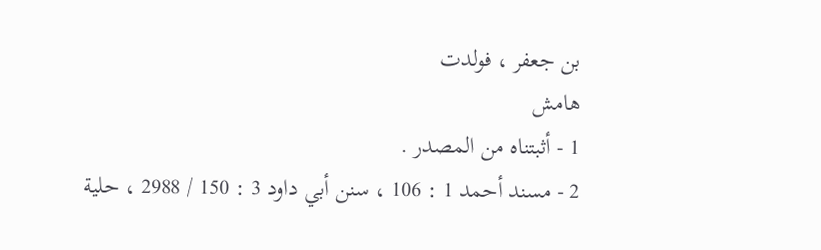بن جعفر ، فولدت
هامش
1 - أثبتناه من المصدر .
2 - مسند أحمد 1 : 106 ، سنن أبي داود 3 : 150 / 2988 ، حلية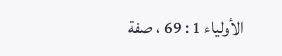الأولياء 1 : 69 ، صفة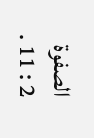الصفوة
2 : 11 .